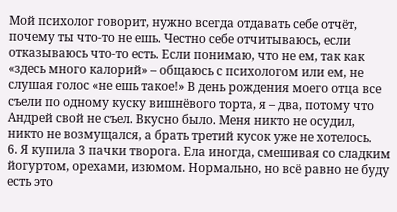Мой психолог говорит, нужно всегда отдавать себе отчёт, почему ты что-то не ешь. Честно себе отчитываюсь, если отказываюсь что-то есть. Если понимаю, что не ем, так как «здесь много калорий» – общаюсь с психологом или ем, не слушая голос «не ешь такое!» В день рождения моего отца все съели по одному куску вишнёвого торта, я – два, потому что Андрей свой не съел. Вкусно было. Меня никто не осудил, никто не возмущался, а брать третий кусок уже не хотелось.
6. Я купила 3 пачки творога. Ела иногда, смешивая со сладким йогуртом, орехами, изюмом. Нормально, но всё равно не буду есть это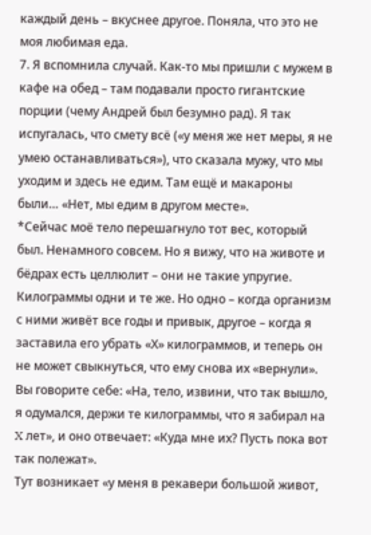каждый день – вкуснее другое. Поняла, что это не моя любимая еда.
7. Я вспомнила случай. Как-то мы пришли с мужем в кафе на обед – там подавали просто гигантские порции (чему Андрей был безумно рад). Я так испугалась, что смету всё («у меня же нет меры, я не умею останавливаться»), что сказала мужу, что мы уходим и здесь не едим. Там ещё и макароны были… «Нет, мы едим в другом месте».
*Сейчас моё тело перешагнуло тот вес, который был. Ненамного совсем. Но я вижу, что на животе и бёдрах есть целлюлит – они не такие упругие. Килограммы одни и те же. Но одно – когда организм с ними живёт все годы и привык, другое – когда я заставила его убрать «Х» килограммов, и теперь он не может свыкнуться, что ему снова их «вернули». Вы говорите себе: «На, тело, извини, что так вышло, я одумался, держи те килограммы, что я забирал на X лет», и оно отвечает: «Куда мне их? Пусть пока вот так полежат».
Тут возникает «у меня в рекавери большой живот,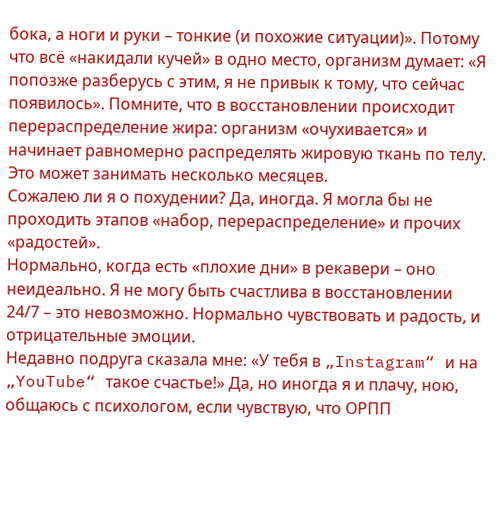бока, а ноги и руки – тонкие (и похожие ситуации)». Потому что всё «накидали кучей» в одно место, организм думает: «Я попозже разберусь с этим, я не привык к тому, что сейчас появилось». Помните, что в восстановлении происходит перераспределение жира: организм «очухивается» и начинает равномерно распределять жировую ткань по телу. Это может занимать несколько месяцев.
Сожалею ли я о похудении? Да, иногда. Я могла бы не проходить этапов «набор, перераспределение» и прочих «радостей».
Нормально, когда есть «плохие дни» в рекавери – оно неидеально. Я не могу быть счастлива в восстановлении 24/7 – это невозможно. Нормально чувствовать и радость, и отрицательные эмоции.
Недавно подруга сказала мне: «У тебя в „Instagram“ и на „YouTube“ такое счастье!» Да, но иногда я и плачу, ною, общаюсь с психологом, если чувствую, что ОРПП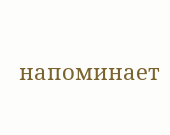напоминает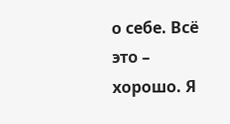о себе. Всё это – хорошо. Я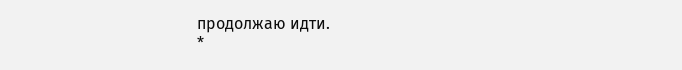продолжаю идти.
*